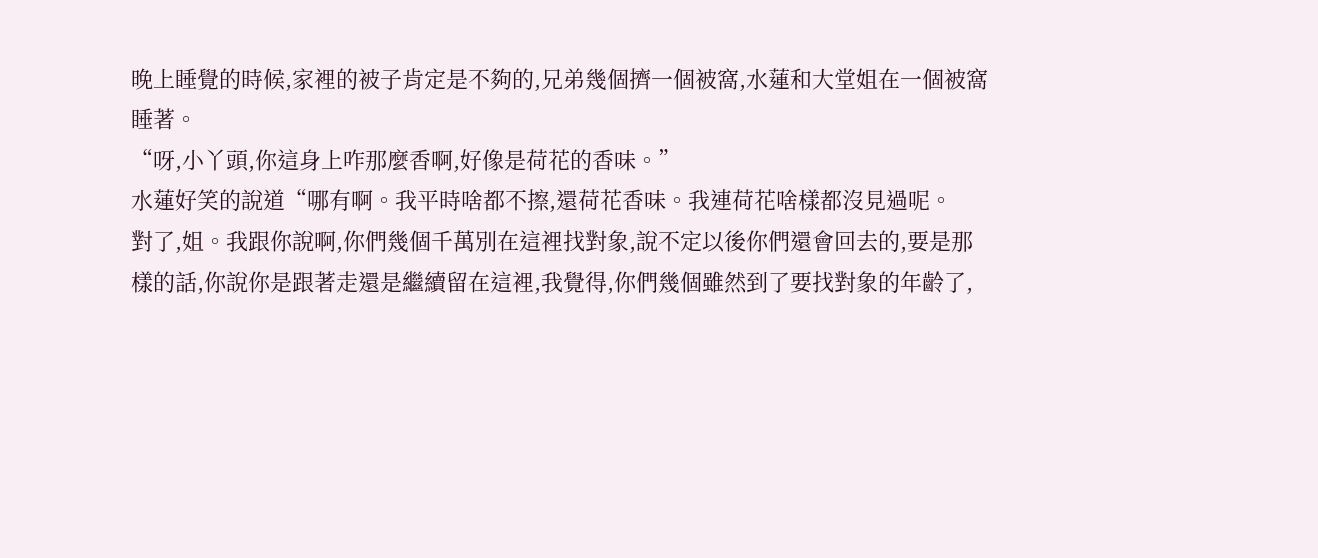晚上睡覺的時候,家裡的被子肯定是不夠的,兄弟幾個擠一個被窩,水蓮和大堂姐在一個被窩睡著。
“呀,小丫頭,你這身上咋那麼香啊,好像是荷花的香味。”
水蓮好笑的說道“哪有啊。我平時啥都不擦,還荷花香味。我連荷花啥樣都沒見過呢。
對了,姐。我跟你說啊,你們幾個千萬別在這裡找對象,說不定以後你們還會回去的,要是那樣的話,你說你是跟著走還是繼續留在這裡,我覺得,你們幾個雖然到了要找對象的年齡了,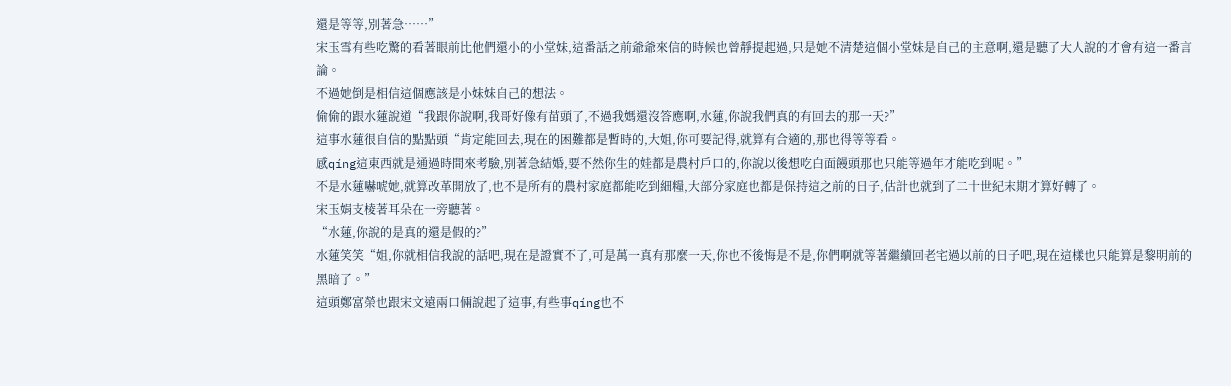還是等等,別著急……”
宋玉雪有些吃驚的看著眼前比他們還小的小堂妹,這番話之前爺爺來信的時候也曾靜提起過,只是她不清楚這個小堂妹是自己的主意啊,還是聽了大人說的才會有這一番言論。
不過她倒是相信這個應該是小妹妹自己的想法。
偷偷的跟水蓮說道“我跟你說啊,我哥好像有苗頭了,不過我媽還沒答應啊,水蓮,你說我們真的有回去的那一天?”
這事水蓮很自信的點點頭“肯定能回去,現在的困難都是暫時的,大姐,你可要記得,就算有合適的,那也得等等看。
感qíng這東西就是通過時間來考驗,別著急結婚,要不然你生的娃都是農村戶口的,你說以後想吃白面饅頭那也只能等過年才能吃到呢。”
不是水蓮嚇唬她,就算改革開放了,也不是所有的農村家庭都能吃到細糧,大部分家庭也都是保持這之前的日子,估計也就到了二十世紀末期才算好轉了。
宋玉娟支棱著耳朵在一旁聽著。
“水蓮,你說的是真的還是假的?”
水蓮笑笑“姐,你就相信我說的話吧,現在是證實不了,可是萬一真有那麼一天,你也不後悔是不是,你們啊就等著繼續回老宅過以前的日子吧,現在這樣也只能算是黎明前的黑暗了。”
這頭鄭富榮也跟宋文遠兩口倆說起了這事,有些事qíng也不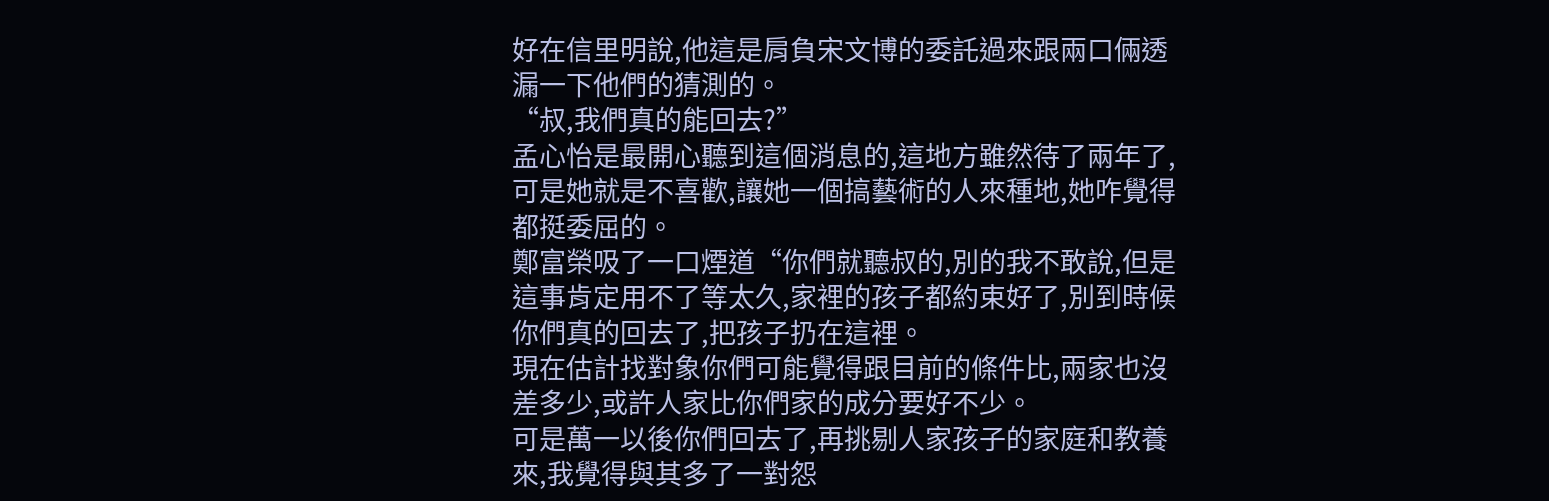好在信里明說,他這是肩負宋文博的委託過來跟兩口倆透漏一下他們的猜測的。
“叔,我們真的能回去?”
孟心怡是最開心聽到這個消息的,這地方雖然待了兩年了,可是她就是不喜歡,讓她一個搞藝術的人來種地,她咋覺得都挺委屈的。
鄭富榮吸了一口煙道“你們就聽叔的,別的我不敢說,但是這事肯定用不了等太久,家裡的孩子都約束好了,別到時候你們真的回去了,把孩子扔在這裡。
現在估計找對象你們可能覺得跟目前的條件比,兩家也沒差多少,或許人家比你們家的成分要好不少。
可是萬一以後你們回去了,再挑剔人家孩子的家庭和教養來,我覺得與其多了一對怨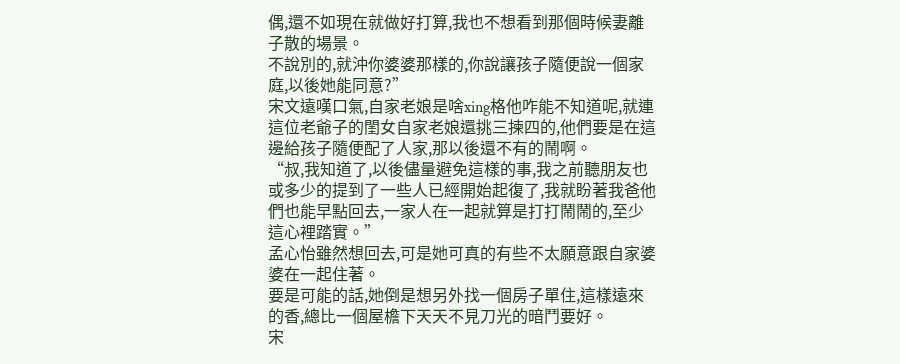偶,還不如現在就做好打算,我也不想看到那個時候妻離子散的場景。
不說別的,就沖你婆婆那樣的,你說讓孩子隨便說一個家庭,以後她能同意?”
宋文遠嘆口氣,自家老娘是啥xing格他咋能不知道呢,就連這位老爺子的閨女自家老娘還挑三揀四的,他們要是在這邊給孩子隨便配了人家,那以後還不有的鬧啊。
“叔,我知道了,以後儘量避免這樣的事,我之前聽朋友也或多少的提到了一些人已經開始起復了,我就盼著我爸他們也能早點回去,一家人在一起就算是打打鬧鬧的,至少這心裡踏實。”
孟心怡雖然想回去,可是她可真的有些不太願意跟自家婆婆在一起住著。
要是可能的話,她倒是想另外找一個房子單住,這樣遠來的香,總比一個屋檐下天天不見刀光的暗鬥要好。
宋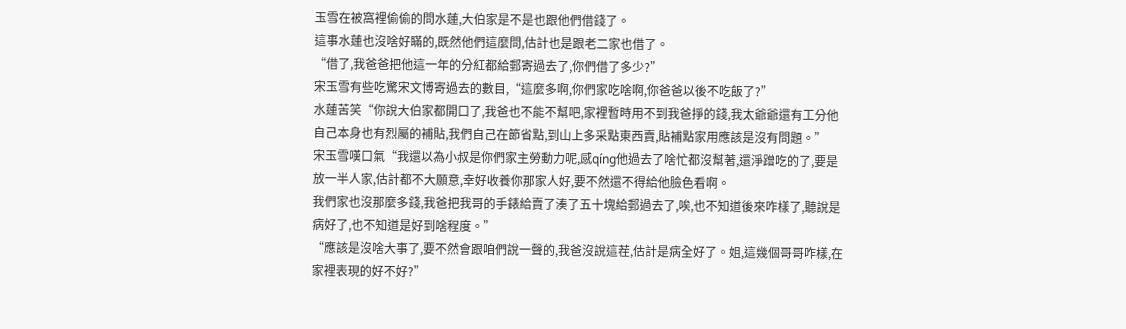玉雪在被窩裡偷偷的問水蓮,大伯家是不是也跟他們借錢了。
這事水蓮也沒啥好瞞的,既然他們這麼問,估計也是跟老二家也借了。
“借了,我爸爸把他這一年的分紅都給郵寄過去了,你們借了多少?”
宋玉雪有些吃驚宋文博寄過去的數目,“這麼多啊,你們家吃啥啊,你爸爸以後不吃飯了?”
水蓮苦笑“你說大伯家都開口了,我爸也不能不幫吧,家裡暫時用不到我爸掙的錢,我太爺爺還有工分他自己本身也有烈屬的補貼,我們自己在節省點,到山上多采點東西賣,貼補點家用應該是沒有問題。”
宋玉雪嘆口氣“我還以為小叔是你們家主勞動力呢,感qíng他過去了啥忙都沒幫著,還淨蹭吃的了,要是放一半人家,估計都不大願意,幸好收養你那家人好,要不然還不得給他臉色看啊。
我們家也沒那麼多錢,我爸把我哥的手錶給賣了湊了五十塊給郵過去了,唉,也不知道後來咋樣了,聽說是病好了,也不知道是好到啥程度。”
“應該是沒啥大事了,要不然會跟咱們說一聲的,我爸沒說這茬,估計是病全好了。姐,這幾個哥哥咋樣,在家裡表現的好不好?”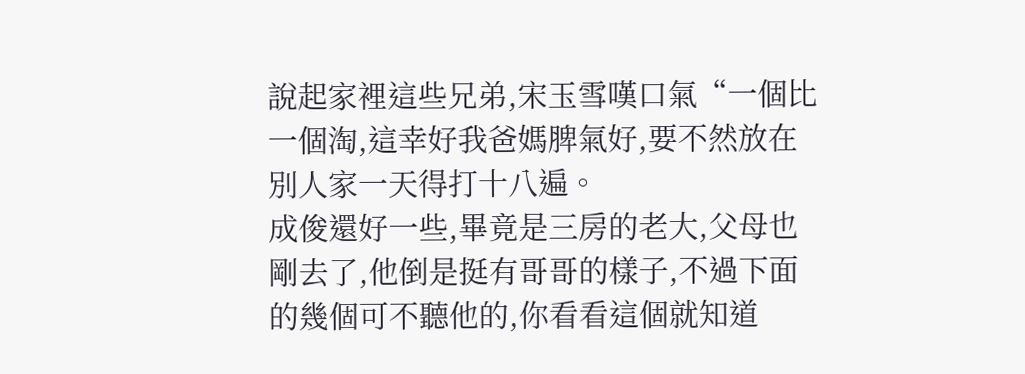說起家裡這些兄弟,宋玉雪嘆口氣“一個比一個淘,這幸好我爸媽脾氣好,要不然放在別人家一天得打十八遍。
成俊還好一些,畢竟是三房的老大,父母也剛去了,他倒是挺有哥哥的樣子,不過下面的幾個可不聽他的,你看看這個就知道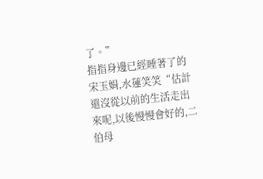了。”
指指身邊已經睡著了的宋玉娟,水蓮笑笑“估計還沒從以前的生活走出來呢,以後慢慢會好的,二伯母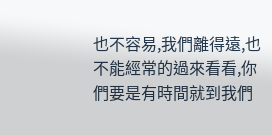也不容易,我們離得遠,也不能經常的過來看看,你們要是有時間就到我們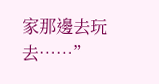家那邊去玩去……”